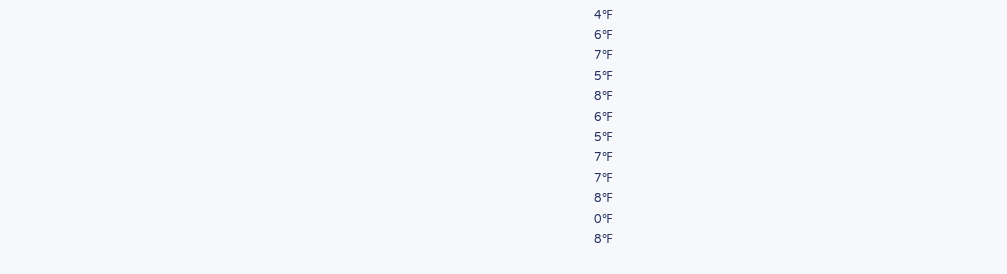4℉
6℉
7℉
5℉
8℉
6℉
5℉
7℉
7℉
8℉
0℉
8℉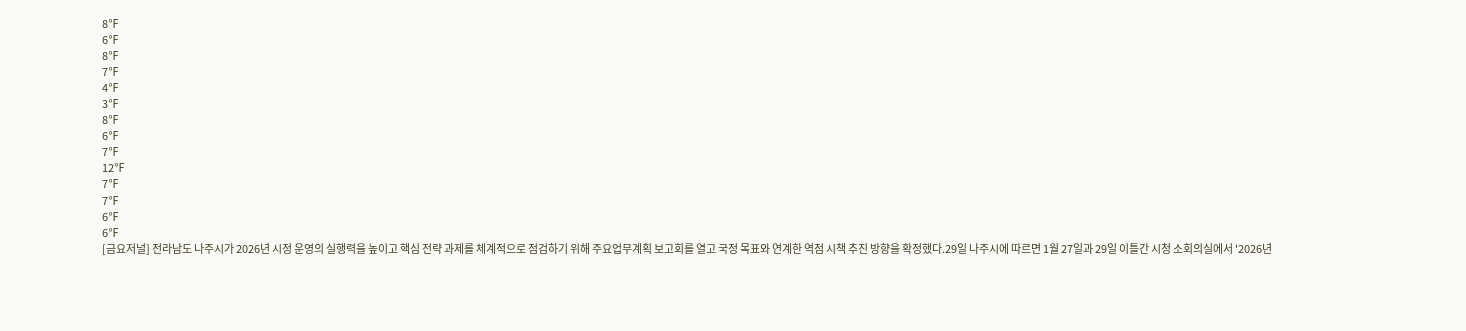8℉
6℉
8℉
7℉
4℉
3℉
8℉
6℉
7℉
12℉
7℉
7℉
6℉
6℉
[금요저널] 전라남도 나주시가 2026년 시정 운영의 실행력을 높이고 핵심 전략 과제를 체계적으로 점검하기 위해 주요업무계획 보고회를 열고 국정 목표와 연계한 역점 시책 추진 방향을 확정했다.29일 나주시에 따르면 1월 27일과 29일 이틀간 시청 소회의실에서 '2026년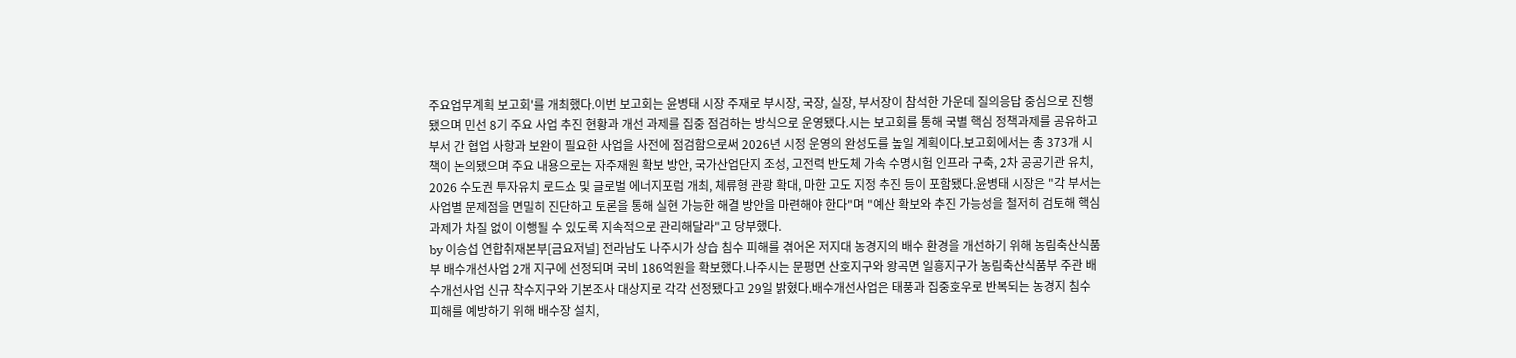주요업무계획 보고회'를 개최했다.이번 보고회는 윤병태 시장 주재로 부시장, 국장, 실장, 부서장이 참석한 가운데 질의응답 중심으로 진행됐으며 민선 8기 주요 사업 추진 현황과 개선 과제를 집중 점검하는 방식으로 운영됐다.시는 보고회를 통해 국별 핵심 정책과제를 공유하고 부서 간 협업 사항과 보완이 필요한 사업을 사전에 점검함으로써 2026년 시정 운영의 완성도를 높일 계획이다.보고회에서는 총 373개 시책이 논의됐으며 주요 내용으로는 자주재원 확보 방안, 국가산업단지 조성, 고전력 반도체 가속 수명시험 인프라 구축, 2차 공공기관 유치, 2026 수도권 투자유치 로드쇼 및 글로벌 에너지포럼 개최, 체류형 관광 확대, 마한 고도 지정 추진 등이 포함됐다.윤병태 시장은 "각 부서는 사업별 문제점을 면밀히 진단하고 토론을 통해 실현 가능한 해결 방안을 마련해야 한다"며 "예산 확보와 추진 가능성을 철저히 검토해 핵심 과제가 차질 없이 이행될 수 있도록 지속적으로 관리해달라"고 당부했다.
by 이승섭 연합취재본부[금요저널] 전라남도 나주시가 상습 침수 피해를 겪어온 저지대 농경지의 배수 환경을 개선하기 위해 농림축산식품부 배수개선사업 2개 지구에 선정되며 국비 186억원을 확보했다.나주시는 문평면 산호지구와 왕곡면 일흥지구가 농림축산식품부 주관 배수개선사업 신규 착수지구와 기본조사 대상지로 각각 선정됐다고 29일 밝혔다.배수개선사업은 태풍과 집중호우로 반복되는 농경지 침수 피해를 예방하기 위해 배수장 설치,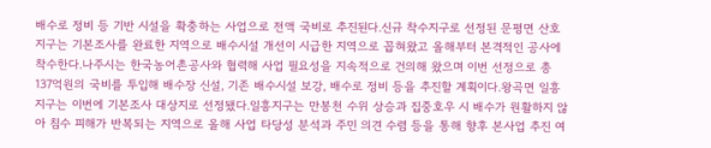배수로 정비 등 기반 시설을 확충하는 사업으로 전액 국비로 추진된다.신규 착수지구로 선정된 문평면 산호지구는 기본조사를 완료한 지역으로 배수시설 개선이 시급한 지역으로 꼽혀왔고 올해부터 본격적인 공사에 착수한다.나주시는 한국농어촌공사와 협력해 사업 필요성을 지속적으로 건의해 왔으며 이번 선정으로 총 137억원의 국비를 투입해 배수장 신설, 기존 배수시설 보강, 배수로 정비 등을 추진할 계획이다.왕곡면 일흥지구는 이번에 기본조사 대상지로 선정됐다.일흥지구는 만봉천 수위 상승과 집중호우 시 배수가 원활하지 않아 침수 피해가 반복되는 지역으로 올해 사업 타당성 분석과 주민 의견 수렴 등을 통해 향후 본사업 추진 여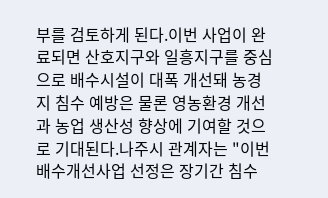부를 검토하게 된다.이번 사업이 완료되면 산호지구와 일흥지구를 중심으로 배수시설이 대폭 개선돼 농경지 침수 예방은 물론 영농환경 개선과 농업 생산성 향상에 기여할 것으로 기대된다.나주시 관계자는 "이번 배수개선사업 선정은 장기간 침수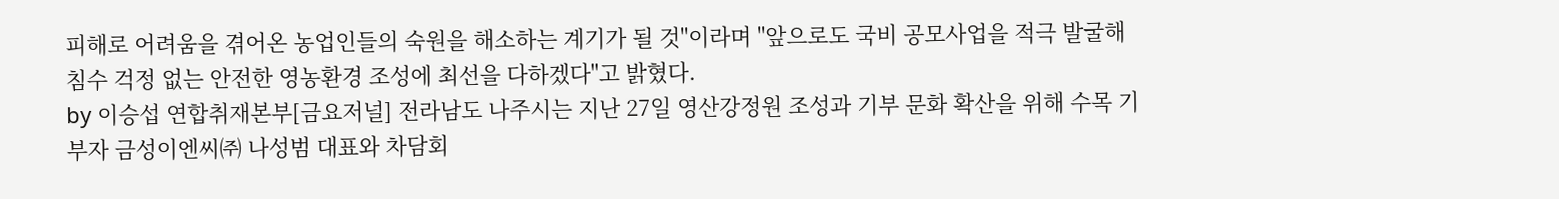피해로 어려움을 겪어온 농업인들의 숙원을 해소하는 계기가 될 것"이라며 "앞으로도 국비 공모사업을 적극 발굴해 침수 걱정 없는 안전한 영농환경 조성에 최선을 다하겠다"고 밝혔다.
by 이승섭 연합취재본부[금요저널] 전라남도 나주시는 지난 27일 영산강정원 조성과 기부 문화 확산을 위해 수목 기부자 금성이엔씨㈜ 나성범 대표와 차담회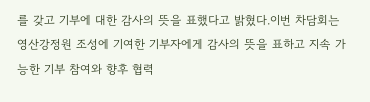를 갖고 기부에 대한 감사의 뜻을 표했다고 밝혔다.이번 차담회는 영산강정원 조성에 기여한 기부자에게 감사의 뜻을 표하고 지속 가능한 기부 참여와 향후 협력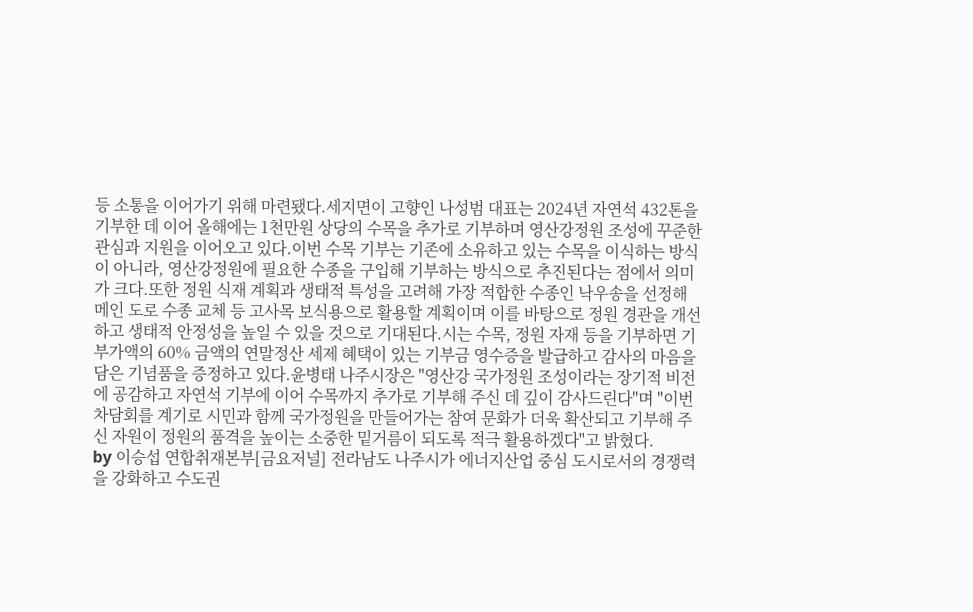등 소통을 이어가기 위해 마련됐다.세지면이 고향인 나성범 대표는 2024년 자연석 432톤을 기부한 데 이어 올해에는 1천만원 상당의 수목을 추가로 기부하며 영산강정원 조성에 꾸준한 관심과 지원을 이어오고 있다.이번 수목 기부는 기존에 소유하고 있는 수목을 이식하는 방식이 아니라, 영산강정원에 필요한 수종을 구입해 기부하는 방식으로 추진된다는 점에서 의미가 크다.또한 정원 식재 계획과 생태적 특성을 고려해 가장 적합한 수종인 낙우송을 선정해 메인 도로 수종 교체 등 고사목 보식용으로 활용할 계획이며 이를 바탕으로 정원 경관을 개선하고 생태적 안정성을 높일 수 있을 것으로 기대된다.시는 수목, 정원 자재 등을 기부하면 기부가액의 60% 금액의 연말정산 세제 혜택이 있는 기부금 영수증을 발급하고 감사의 마음을 담은 기념품을 증정하고 있다.윤병태 나주시장은 "영산강 국가정원 조성이라는 장기적 비전에 공감하고 자연석 기부에 이어 수목까지 추가로 기부해 주신 데 깊이 감사드린다"며 "이번 차담회를 계기로 시민과 함께 국가정원을 만들어가는 참여 문화가 더욱 확산되고 기부해 주신 자원이 정원의 품격을 높이는 소중한 밑거름이 되도록 적극 활용하겠다"고 밝혔다.
by 이승섭 연합취재본부[금요저널] 전라남도 나주시가 에너지산업 중심 도시로서의 경쟁력을 강화하고 수도권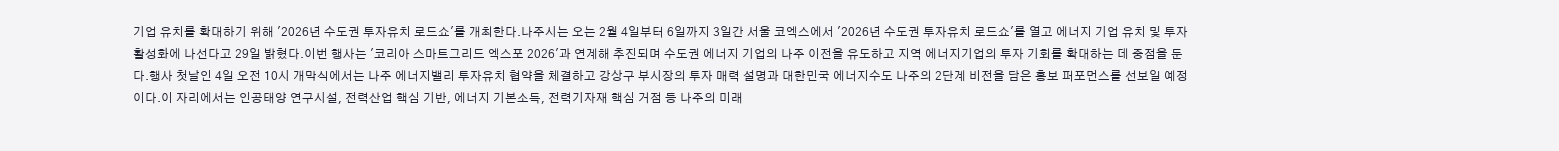기업 유치를 확대하기 위해 '2026년 수도권 투자유치 로드쇼'를 개최한다.나주시는 오는 2월 4일부터 6일까지 3일간 서울 코엑스에서 '2026년 수도권 투자유치 로드쇼'를 열고 에너지 기업 유치 및 투자 활성화에 나선다고 29일 밝혔다.이번 행사는 '코리아 스마트그리드 엑스포 2026'과 연계해 추진되며 수도권 에너지 기업의 나주 이전을 유도하고 지역 에너지기업의 투자 기회를 확대하는 데 중점을 둔다.행사 첫날인 4일 오전 10시 개막식에서는 나주 에너지밸리 투자유치 협약을 체결하고 강상구 부시장의 투자 매력 설명과 대한민국 에너지수도 나주의 2단계 비전을 담은 홍보 퍼포먼스를 선보일 예정이다.이 자리에서는 인공태양 연구시설, 전력산업 핵심 기반, 에너지 기본소득, 전력기자재 핵심 거점 등 나주의 미래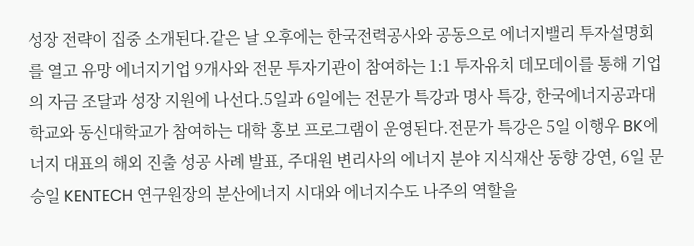성장 전략이 집중 소개된다.같은 날 오후에는 한국전력공사와 공동으로 에너지밸리 투자설명회를 열고 유망 에너지기업 9개사와 전문 투자기관이 참여하는 1:1 투자유치 데모데이를 통해 기업의 자금 조달과 성장 지원에 나선다.5일과 6일에는 전문가 특강과 명사 특강, 한국에너지공과대학교와 동신대학교가 참여하는 대학 홍보 프로그램이 운영된다.전문가 특강은 5일 이행우 BK에너지 대표의 해외 진출 성공 사례 발표, 주대원 변리사의 에너지 분야 지식재산 동향 강연, 6일 문승일 KENTECH 연구원장의 분산에너지 시대와 에너지수도 나주의 역할을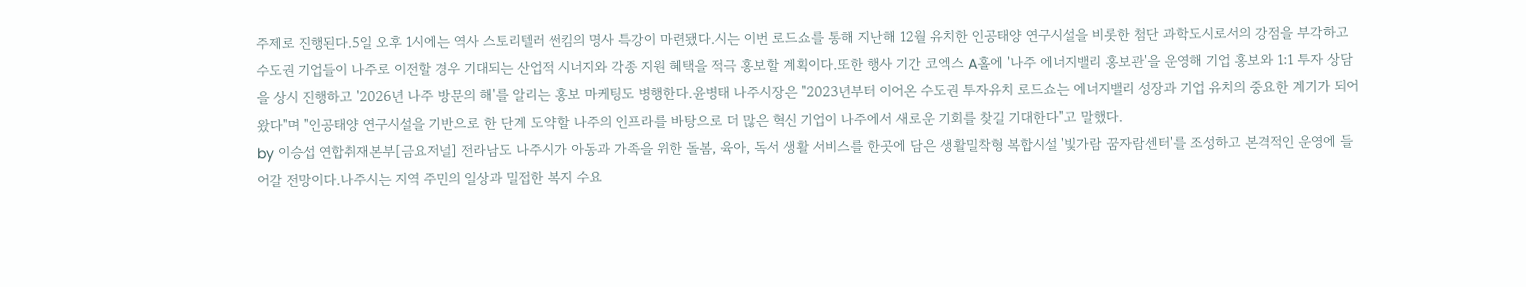주제로 진행된다.5일 오후 1시에는 역사 스토리텔러 썬킴의 명사 특강이 마련됐다.시는 이번 로드쇼를 통해 지난해 12월 유치한 인공태양 연구시설을 비롯한 첨단 과학도시로서의 강점을 부각하고 수도권 기업들이 나주로 이전할 경우 기대되는 산업적 시너지와 각종 지원 혜택을 적극 홍보할 계획이다.또한 행사 기간 코엑스 A홀에 '나주 에너지밸리 홍보관'을 운영해 기업 홍보와 1:1 투자 상담을 상시 진행하고 '2026년 나주 방문의 해'를 알리는 홍보 마케팅도 병행한다.윤병태 나주시장은 "2023년부터 이어온 수도권 투자유치 로드쇼는 에너지밸리 성장과 기업 유치의 중요한 계기가 되어왔다"며 "인공태양 연구시설을 기반으로 한 단계 도약할 나주의 인프라를 바탕으로 더 많은 혁신 기업이 나주에서 새로운 기회를 찾길 기대한다"고 말했다.
by 이승섭 연합취재본부[금요저널] 전라남도 나주시가 아동과 가족을 위한 돌봄, 육아, 독서 생활 서비스를 한곳에 담은 생활밀착형 복합시설 '빛가람 꿈자람센터'를 조성하고 본격적인 운영에 들어갈 전망이다.나주시는 지역 주민의 일상과 밀접한 복지 수요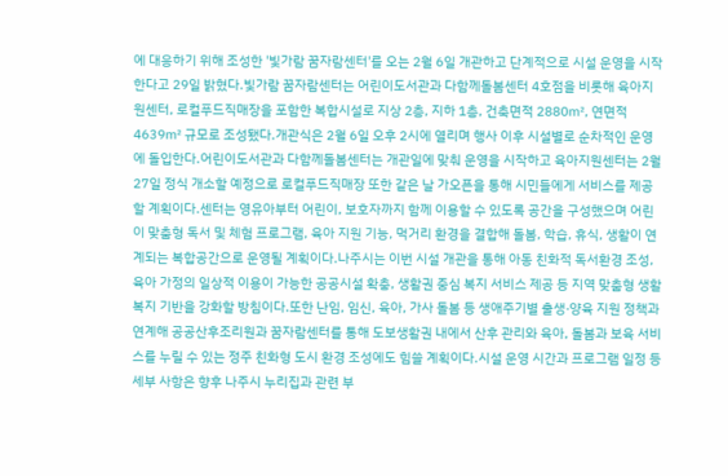에 대응하기 위해 조성한 '빛가람 꿈자람센터'를 오는 2월 6일 개관하고 단계적으로 시설 운영을 시작한다고 29일 밝혔다.빛가람 꿈자람센터는 어린이도서관과 다함께돌봄센터 4호점을 비롯해 육아지원센터, 로컬푸드직매장을 포함한 복합시설로 지상 2층, 지하 1층, 건축면적 2880㎡, 연면적 4639㎡ 규모로 조성됐다.개관식은 2월 6일 오후 2시에 열리며 행사 이후 시설별로 순차적인 운영에 돌입한다.어린이도서관과 다함께돌봄센터는 개관일에 맞춰 운영을 시작하고 육아지원센터는 2월 27일 정식 개소할 예정으로 로컬푸드직매장 또한 같은 날 가오픈을 통해 시민들에게 서비스를 제공할 계획이다.센터는 영유아부터 어린이, 보호자까지 함께 이용할 수 있도록 공간을 구성했으며 어린이 맞춤형 독서 및 체험 프로그램, 육아 지원 기능, 먹거리 환경을 결합해 돌봄, 학습, 휴식, 생활이 연계되는 복합공간으로 운영될 계획이다.나주시는 이번 시설 개관을 통해 아동 친화적 독서환경 조성, 육아 가정의 일상적 이용이 가능한 공공시설 확충, 생활권 중심 복지 서비스 제공 등 지역 맞춤형 생활복지 기반을 강화할 방침이다.또한 난임, 임신, 육아, 가사 돌봄 등 생애주기별 출생·양육 지원 정책과 연계해 공공산후조리원과 꿈자람센터를 통해 도보생활권 내에서 산후 관리와 육아, 돌봄과 보육 서비스를 누릴 수 있는 정주 친화형 도시 환경 조성에도 힘쓸 계획이다.시설 운영 시간과 프로그램 일정 등 세부 사항은 향후 나주시 누리집과 관련 부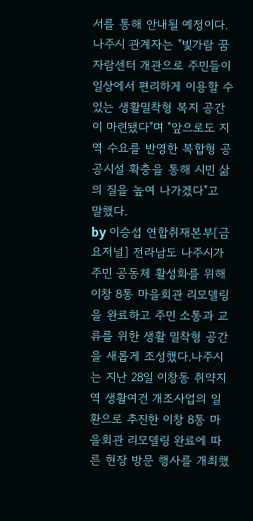서를 통해 안내될 예정이다.나주시 관계자는 "빛가람 꿈자람센터 개관으로 주민들이 일상에서 편리하게 이용할 수 있는 생활밀착형 복지 공간이 마련됐다"며 "앞으로도 지역 수요를 반영한 복합형 공공시설 확충을 통해 시민 삶의 질을 높여 나가겠다"고 말했다.
by 이승섭 연합취재본부[금요저널] 전라남도 나주시가 주민 공동체 활성화를 위해 이창 8통 마을회관 리모델링을 완료하고 주민 소통과 교류를 위한 생활 밀착형 공간을 새롭게 조성했다.나주시는 지난 28일 이창동 취약지역 생활여건 개조사업의 일환으로 추진한 이창 8통 마을회관 리모델링 완료에 따른 현장 방문 행사를 개최했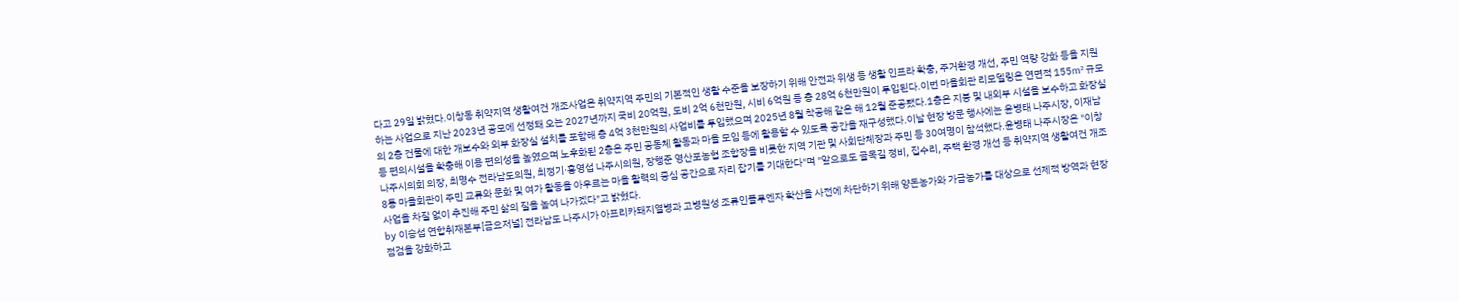다고 29일 밝혔다.이창동 취약지역 생활여건 개조사업은 취약지역 주민의 기본적인 생활 수준을 보장하기 위해 안전과 위생 등 생활 인프라 확충, 주거환경 개선, 주민 역량 강화 등을 지원하는 사업으로 지난 2023년 공모에 선정돼 오는 2027년까지 국비 20억원, 도비 2억 6천만원, 시비 6억원 등 총 28억 6천만원이 투입된다.이번 마을회관 리모델링은 연면적 155㎡ 규모의 2층 건물에 대한 개보수와 외부 화장실 설치를 포함해 총 4억 3천만원의 사업비를 투입했으며 2025년 8월 착공해 같은 해 12월 준공됐다.1층은 지붕 및 내외부 시설을 보수하고 화장실 등 편의시설을 확충해 이용 편의성을 높였으며 노후화된 2층은 주민 공동체 활동과 마을 모임 등에 활용할 수 있도록 공간을 재구성했다.이날 현장 방문 행사에는 윤병태 나주시장, 이재남 나주시의회 의장, 최명수 전라남도의원, 최정기·홍영섭 나주시의원, 장행준 영산포농협 조합장을 비롯한 지역 기관 및 사회단체장과 주민 등 30여명이 참석했다.윤병태 나주시장은 "이창 8통 마을회관이 주민 교류와 문화 및 여가 활동을 아우르는 마을 활력의 중심 공간으로 자리 잡기를 기대한다"며 "앞으로도 골목길 정비, 집수리, 주택 환경 개선 등 취약지역 생활여건 개조사업을 차질 없이 추진해 주민 삶의 질을 높여 나가겠다"고 밝혔다.
by 이승섭 연합취재본부[금요저널] 전라남도 나주시가 아프리카돼지열병과 고병원성 조류인플루엔자 확산을 사전에 차단하기 위해 양돈농가와 가금농가를 대상으로 선제적 방역과 현장 점검을 강화하고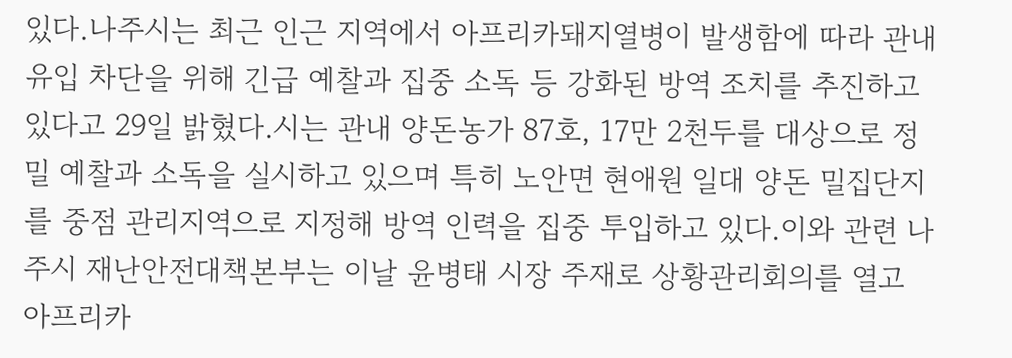있다.나주시는 최근 인근 지역에서 아프리카돼지열병이 발생함에 따라 관내 유입 차단을 위해 긴급 예찰과 집중 소독 등 강화된 방역 조치를 추진하고 있다고 29일 밝혔다.시는 관내 양돈농가 87호, 17만 2천두를 대상으로 정밀 예찰과 소독을 실시하고 있으며 특히 노안면 현애원 일대 양돈 밀집단지를 중점 관리지역으로 지정해 방역 인력을 집중 투입하고 있다.이와 관련 나주시 재난안전대책본부는 이날 윤병태 시장 주재로 상황관리회의를 열고 아프리카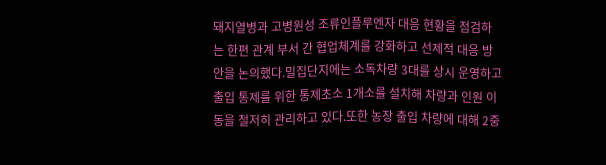돼지열병과 고병원성 조류인플루엔자 대응 현황을 점검하는 한편 관계 부서 간 협업체계를 강화하고 선제적 대응 방안을 논의했다.밀집단지에는 소독차량 3대를 상시 운영하고 출입 통제를 위한 통제초소 1개소를 설치해 차량과 인원 이동을 철저히 관리하고 있다.또한 농장 출입 차량에 대해 2중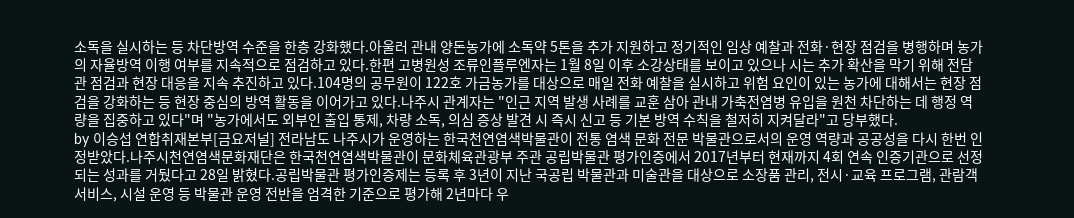소독을 실시하는 등 차단방역 수준을 한층 강화했다.아울러 관내 양돈농가에 소독약 5톤을 추가 지원하고 정기적인 임상 예찰과 전화·현장 점검을 병행하며 농가의 자율방역 이행 여부를 지속적으로 점검하고 있다.한편 고병원성 조류인플루엔자는 1월 8일 이후 소강상태를 보이고 있으나 시는 추가 확산을 막기 위해 전담관 점검과 현장 대응을 지속 추진하고 있다.104명의 공무원이 122호 가금농가를 대상으로 매일 전화 예찰을 실시하고 위험 요인이 있는 농가에 대해서는 현장 점검을 강화하는 등 현장 중심의 방역 활동을 이어가고 있다.나주시 관계자는 "인근 지역 발생 사례를 교훈 삼아 관내 가축전염병 유입을 원천 차단하는 데 행정 역량을 집중하고 있다"며 "농가에서도 외부인 출입 통제, 차량 소독, 의심 증상 발견 시 즉시 신고 등 기본 방역 수칙을 철저히 지켜달라"고 당부했다.
by 이승섭 연합취재본부[금요저널] 전라남도 나주시가 운영하는 한국천연염색박물관이 전통 염색 문화 전문 박물관으로서의 운영 역량과 공공성을 다시 한번 인정받았다.나주시천연염색문화재단은 한국천연염색박물관이 문화체육관광부 주관 공립박물관 평가인증에서 2017년부터 현재까지 4회 연속 인증기관으로 선정되는 성과를 거뒀다고 28일 밝혔다.공립박물관 평가인증제는 등록 후 3년이 지난 국공립 박물관과 미술관을 대상으로 소장품 관리, 전시·교육 프로그램, 관람객 서비스, 시설 운영 등 박물관 운영 전반을 엄격한 기준으로 평가해 2년마다 우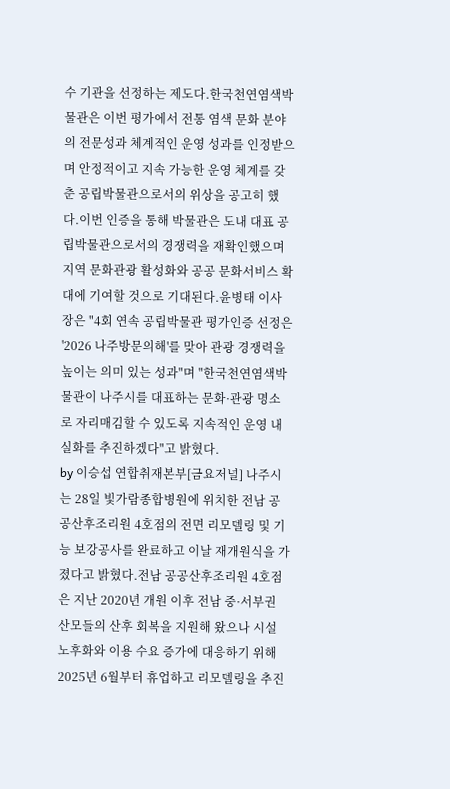수 기관을 선정하는 제도다.한국천연염색박물관은 이번 평가에서 전통 염색 문화 분야의 전문성과 체계적인 운영 성과를 인정받으며 안정적이고 지속 가능한 운영 체계를 갖춘 공립박물관으로서의 위상을 공고히 했다.이번 인증을 통해 박물관은 도내 대표 공립박물관으로서의 경쟁력을 재확인했으며 지역 문화관광 활성화와 공공 문화서비스 확대에 기여할 것으로 기대된다.윤병태 이사장은 "4회 연속 공립박물관 평가인증 선정은 '2026 나주방문의해'를 맞아 관광 경쟁력을 높이는 의미 있는 성과"며 "한국천연염색박물관이 나주시를 대표하는 문화·관광 명소로 자리매김할 수 있도록 지속적인 운영 내실화를 추진하겠다"고 밝혔다.
by 이승섭 연합취재본부[금요저널] 나주시는 28일 빛가람종합병원에 위치한 전남 공공산후조리원 4호점의 전면 리모델링 및 기능 보강공사를 완료하고 이날 재개원식을 가졌다고 밝혔다.전남 공공산후조리원 4호점은 지난 2020년 개원 이후 전남 중·서부권 산모들의 산후 회복을 지원해 왔으나 시설 노후화와 이용 수요 증가에 대응하기 위해 2025년 6월부터 휴업하고 리모델링을 추진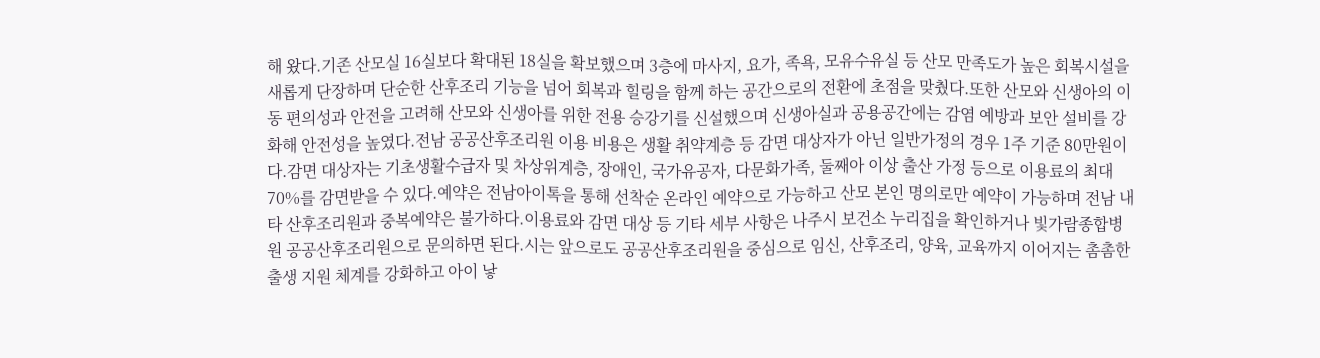해 왔다.기존 산모실 16실보다 확대된 18실을 확보했으며 3층에 마사지, 요가, 족욕, 모유수유실 등 산모 만족도가 높은 회복시설을 새롭게 단장하며 단순한 산후조리 기능을 넘어 회복과 힐링을 함께 하는 공간으로의 전환에 초점을 맞췄다.또한 산모와 신생아의 이동 편의성과 안전을 고려해 산모와 신생아를 위한 전용 승강기를 신설했으며 신생아실과 공용공간에는 감염 예방과 보안 설비를 강화해 안전성을 높였다.전남 공공산후조리원 이용 비용은 생활 취약계층 등 감면 대상자가 아닌 일반가정의 경우 1주 기준 80만원이다.감면 대상자는 기초생활수급자 및 차상위계층, 장애인, 국가유공자, 다문화가족, 둘째아 이상 출산 가정 등으로 이용료의 최대 70%를 감면받을 수 있다.예약은 전남아이톡을 통해 선착순 온라인 예약으로 가능하고 산모 본인 명의로만 예약이 가능하며 전남 내 타 산후조리원과 중복예약은 불가하다.이용료와 감면 대상 등 기타 세부 사항은 나주시 보건소 누리집을 확인하거나 빛가람종합병원 공공산후조리원으로 문의하면 된다.시는 앞으로도 공공산후조리원을 중심으로 임신, 산후조리, 양육, 교육까지 이어지는 촘촘한 출생 지원 체계를 강화하고 아이 낳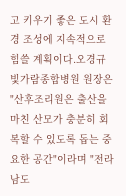고 키우기 좋은 도시 환경 조성에 지속적으로 힘쓸 계획이다.오경규 빛가람종합병원 원장은 "산후조리원은 출산을 마친 산모가 충분히 회복할 수 있도록 돕는 중요한 공간"이라며 "전라남도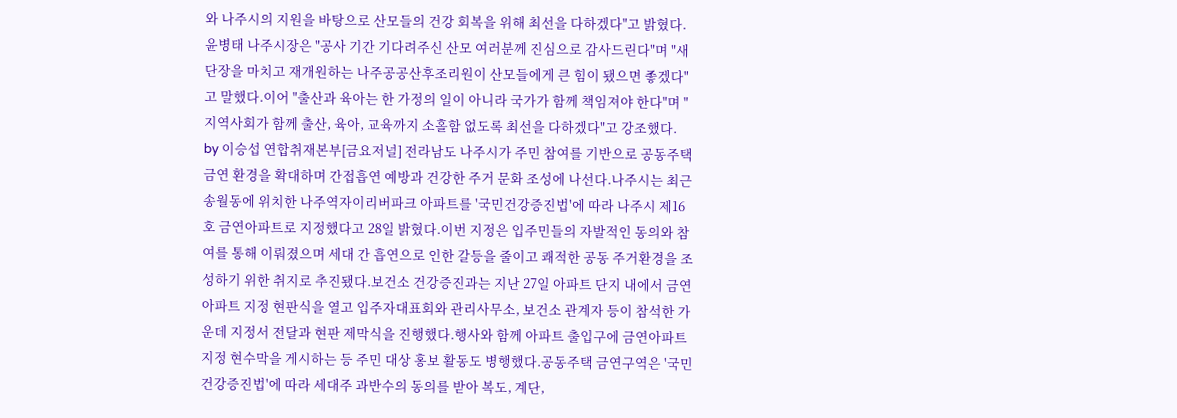와 나주시의 지원을 바탕으로 산모들의 건강 회복을 위해 최선을 다하겠다"고 밝혔다.윤병태 나주시장은 "공사 기간 기다려주신 산모 여러분께 진심으로 감사드린다"며 "새 단장을 마치고 재개원하는 나주공공산후조리원이 산모들에게 큰 힘이 됐으면 좋겠다"고 말했다.이어 "출산과 육아는 한 가정의 일이 아니라 국가가 함께 책임져야 한다"며 "지역사회가 함께 출산, 육아, 교육까지 소홀함 없도록 최선을 다하겠다"고 강조했다.
by 이승섭 연합취재본부[금요저널] 전라남도 나주시가 주민 참여를 기반으로 공동주택 금연 환경을 확대하며 간접흡연 예방과 건강한 주거 문화 조성에 나선다.나주시는 최근 송월동에 위치한 나주역자이리버파크 아파트를 '국민건강증진법'에 따라 나주시 제16호 금연아파트로 지정했다고 28일 밝혔다.이번 지정은 입주민들의 자발적인 동의와 참여를 통해 이뤄졌으며 세대 간 흡연으로 인한 갈등을 줄이고 쾌적한 공동 주거환경을 조성하기 위한 취지로 추진됐다.보건소 건강증진과는 지난 27일 아파트 단지 내에서 금연아파트 지정 현판식을 열고 입주자대표회와 관리사무소, 보건소 관계자 등이 참석한 가운데 지정서 전달과 현판 제막식을 진행했다.행사와 함께 아파트 출입구에 금연아파트 지정 현수막을 게시하는 등 주민 대상 홍보 활동도 병행했다.공동주택 금연구역은 '국민건강증진법'에 따라 세대주 과반수의 동의를 받아 복도, 계단,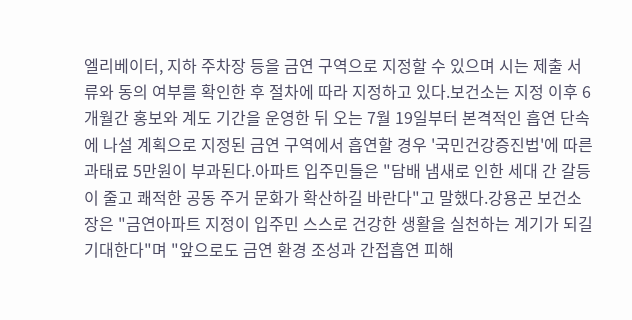엘리베이터, 지하 주차장 등을 금연 구역으로 지정할 수 있으며 시는 제출 서류와 동의 여부를 확인한 후 절차에 따라 지정하고 있다.보건소는 지정 이후 6개월간 홍보와 계도 기간을 운영한 뒤 오는 7월 19일부터 본격적인 흡연 단속에 나설 계획으로 지정된 금연 구역에서 흡연할 경우 '국민건강증진법'에 따른 과태료 5만원이 부과된다.아파트 입주민들은 "담배 냄새로 인한 세대 간 갈등이 줄고 쾌적한 공동 주거 문화가 확산하길 바란다"고 말했다.강용곤 보건소장은 "금연아파트 지정이 입주민 스스로 건강한 생활을 실천하는 계기가 되길 기대한다"며 "앞으로도 금연 환경 조성과 간접흡연 피해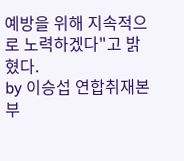예방을 위해 지속적으로 노력하겠다"고 밝혔다.
by 이승섭 연합취재본부